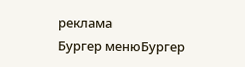реклама
Бургер менюБургер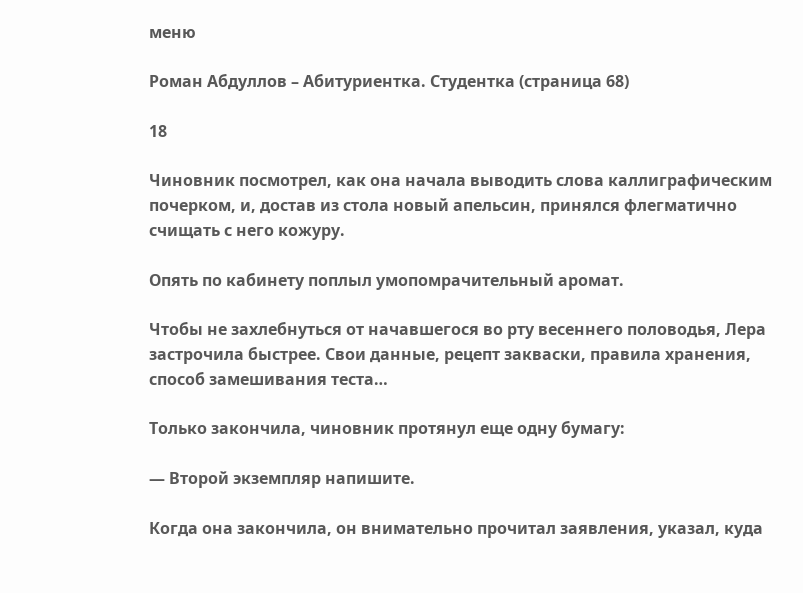меню

Роман Абдуллов – Абитуриентка. Студентка (страница 68)

18

Чиновник посмотрел, как она начала выводить слова каллиграфическим почерком, и, достав из стола новый апельсин, принялся флегматично счищать с него кожуру.

Опять по кабинету поплыл умопомрачительный аромат.

Чтобы не захлебнуться от начавшегося во рту весеннего половодья, Лера застрочила быстрее. Свои данные, рецепт закваски, правила хранения, способ замешивания теста…

Только закончила, чиновник протянул еще одну бумагу:

— Второй экземпляр напишите.

Когда она закончила, он внимательно прочитал заявления, указал, куда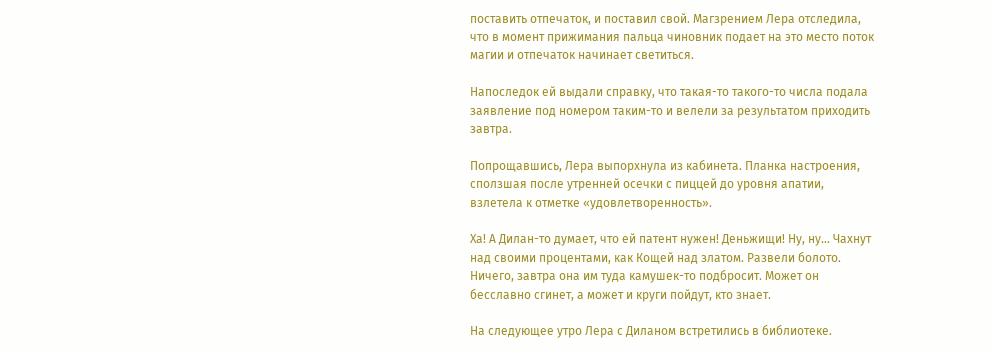поставить отпечаток, и поставил свой. Магзрением Лера отследила, что в момент прижимания пальца чиновник подает на это место поток магии и отпечаток начинает светиться.

Напоследок ей выдали справку, что такая-то такого-то числа подала заявление под номером таким-то и велели за результатом приходить завтра.

Попрощавшись, Лера выпорхнула из кабинета. Планка настроения, сползшая после утренней осечки с пиццей до уровня апатии, взлетела к отметке «удовлетворенность».

Ха! А Дилан-то думает, что ей патент нужен! Деньжищи! Ну, ну… Чахнут над своими процентами, как Кощей над златом. Развели болото. Ничего, завтра она им туда камушек-то подбросит. Может он бесславно сгинет, а может и круги пойдут, кто знает.

На следующее утро Лера с Диланом встретились в библиотеке.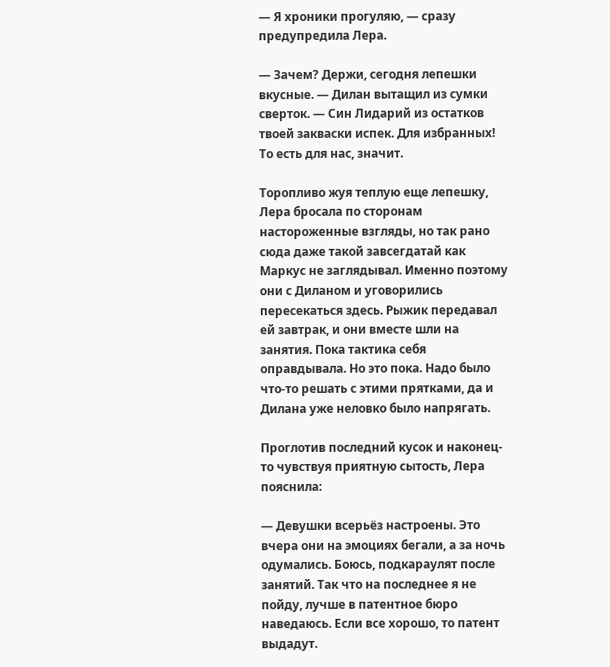— Я хроники прогуляю, — сразу предупредила Лера.

— Зачем? Держи, сегодня лепешки вкусные. — Дилан вытащил из сумки сверток. — Син Лидарий из остатков твоей закваски испек. Для избранных! То есть для нас, значит.

Торопливо жуя теплую еще лепешку, Лера бросала по сторонам настороженные взгляды, но так рано сюда даже такой завсегдатай как Маркус не заглядывал. Именно поэтому они с Диланом и уговорились пересекаться здесь. Рыжик передавал ей завтрак, и они вместе шли на занятия. Пока тактика себя оправдывала. Но это пока. Надо было что-то решать с этими прятками, да и Дилана уже неловко было напрягать.

Проглотив последний кусок и наконец-то чувствуя приятную сытость, Лера пояснила:

— Девушки всерьёз настроены. Это вчера они на эмоциях бегали, а за ночь одумались. Боюсь, подкараулят после занятий. Так что на последнее я не пойду, лучше в патентное бюро наведаюсь. Если все хорошо, то патент выдадут.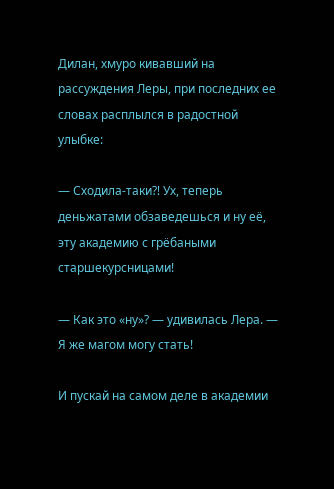Дилан, хмуро кивавший на рассуждения Леры, при последних ее словах расплылся в радостной улыбке:

— Сходила-таки⁈ Ух, теперь деньжатами обзаведешься и ну её, эту академию с грёбаными старшекурсницами!

— Как это «ну»? — удивилась Лера. — Я же магом могу стать!

И пускай на самом деле в академии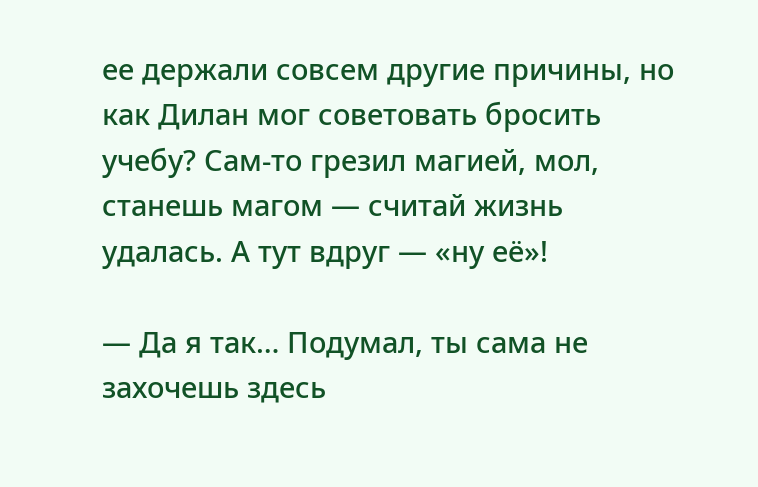ее держали совсем другие причины, но как Дилан мог советовать бросить учебу? Сам-то грезил магией, мол, станешь магом — считай жизнь удалась. А тут вдруг — «ну её»!

— Да я так… Подумал, ты сама не захочешь здесь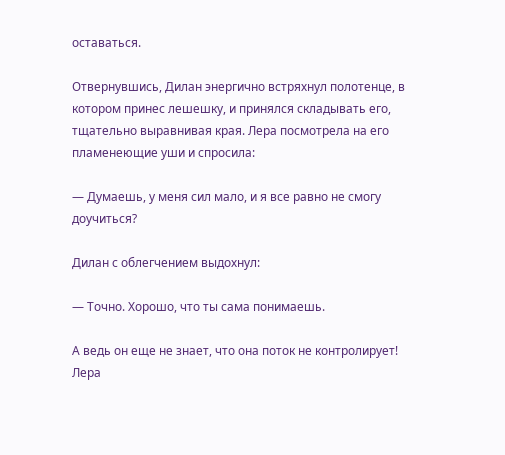оставаться.

Отвернувшись, Дилан энергично встряхнул полотенце, в котором принес лешешку, и принялся складывать его, тщательно выравнивая края. Лера посмотрела на его пламенеющие уши и спросила:

— Думаешь, у меня сил мало, и я все равно не смогу доучиться?

Дилан с облегчением выдохнул:

— Точно. Хорошо, что ты сама понимаешь.

А ведь он еще не знает, что она поток не контролирует! Лера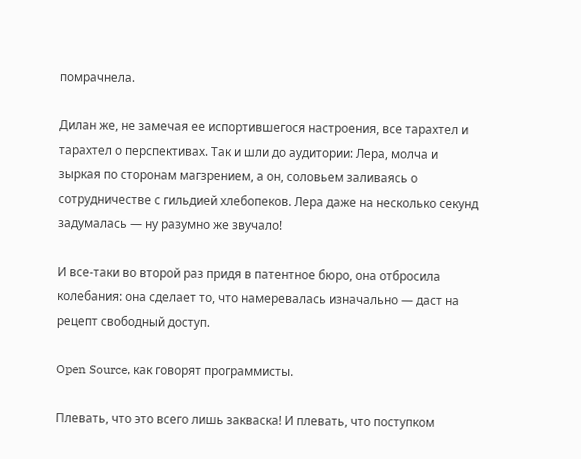помрачнела.

Дилан же, не замечая ее испортившегося настроения, все тарахтел и тарахтел о перспективах. Так и шли до аудитории: Лера, молча и зыркая по сторонам магзрением, а он, соловьем заливаясь о сотрудничестве с гильдией хлебопеков. Лера даже на несколько секунд задумалась — ну разумно же звучало!

И все-таки во второй раз придя в патентное бюро, она отбросила колебания: она сделает то, что намеревалась изначально — даст на рецепт свободный доступ.

Open Source, как говорят программисты.

Плевать, что это всего лишь закваска! И плевать, что поступком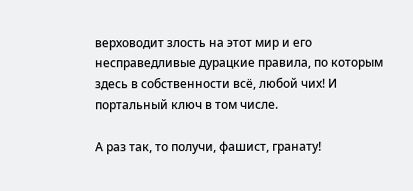верховодит злость на этот мир и его несправедливые дурацкие правила, по которым здесь в собственности всё, любой чих! И портальный ключ в том числе.

А раз так, то получи, фашист, гранату!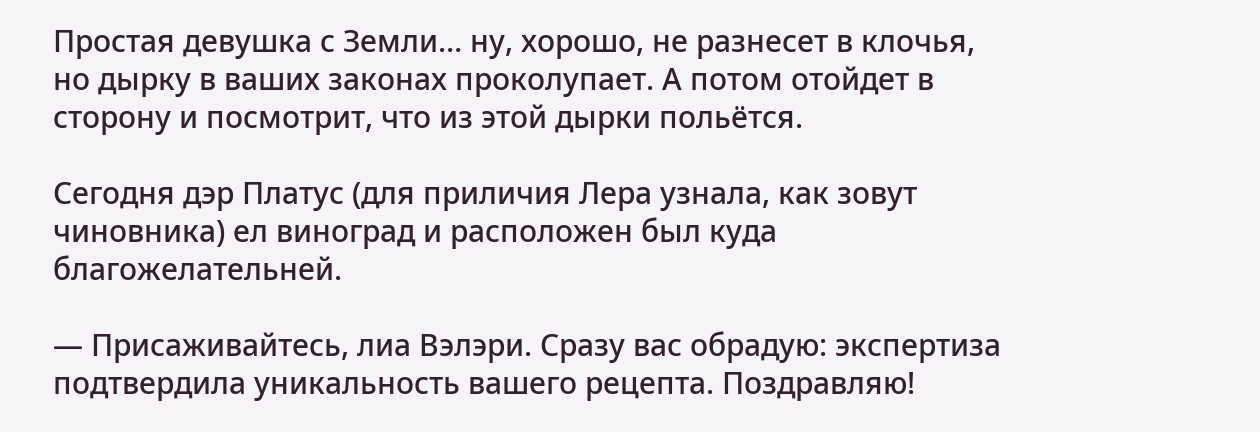Простая девушка с Земли… ну, хорошо, не разнесет в клочья, но дырку в ваших законах проколупает. А потом отойдет в сторону и посмотрит, что из этой дырки польётся.

Сегодня дэр Платус (для приличия Лера узнала, как зовут чиновника) ел виноград и расположен был куда благожелательней.

— Присаживайтесь, лиа Вэлэри. Сразу вас обрадую: экспертиза подтвердила уникальность вашего рецепта. Поздравляю!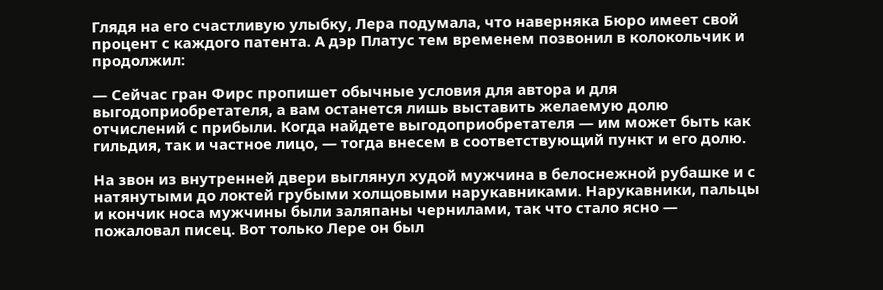Глядя на его счастливую улыбку, Лера подумала, что наверняка Бюро имеет свой процент с каждого патента. А дэр Платус тем временем позвонил в колокольчик и продолжил:

— Сейчас гран Фирс пропишет обычные условия для автора и для выгодоприобретателя, а вам останется лишь выставить желаемую долю отчислений с прибыли. Когда найдете выгодоприобретателя — им может быть как гильдия, так и частное лицо, — тогда внесем в соответствующий пункт и его долю.

На звон из внутренней двери выглянул худой мужчина в белоснежной рубашке и с натянутыми до локтей грубыми холщовыми нарукавниками. Нарукавники, пальцы и кончик носа мужчины были заляпаны чернилами, так что стало ясно — пожаловал писец. Вот только Лере он был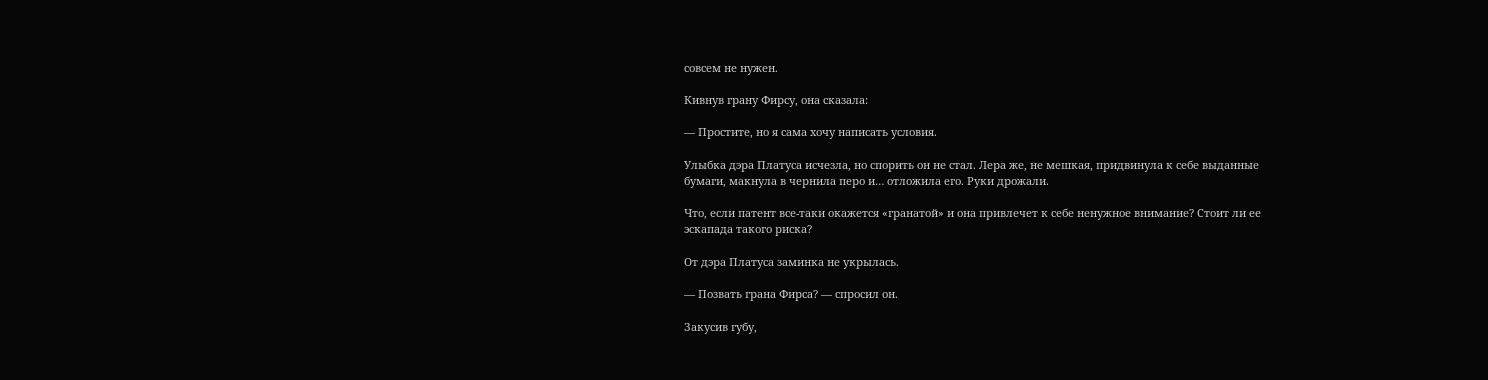совсем не нужен.

Кивнув грану Фирсу, она сказала:

— Простите, но я сама хочу написать условия.

Улыбка дэра Платуса исчезла, но спорить он не стал. Лера же, не мешкая, придвинула к себе выданные бумаги, макнула в чернила перо и… отложила его. Руки дрожали.

Что, если патент все-таки окажется «гранатой» и она привлечет к себе ненужное внимание? Стоит ли ее эскапада такого риска?

От дэра Платуса заминка не укрылась.

— Позвать грана Фирса? — спросил он.

Закусив губу,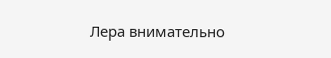Лера внимательно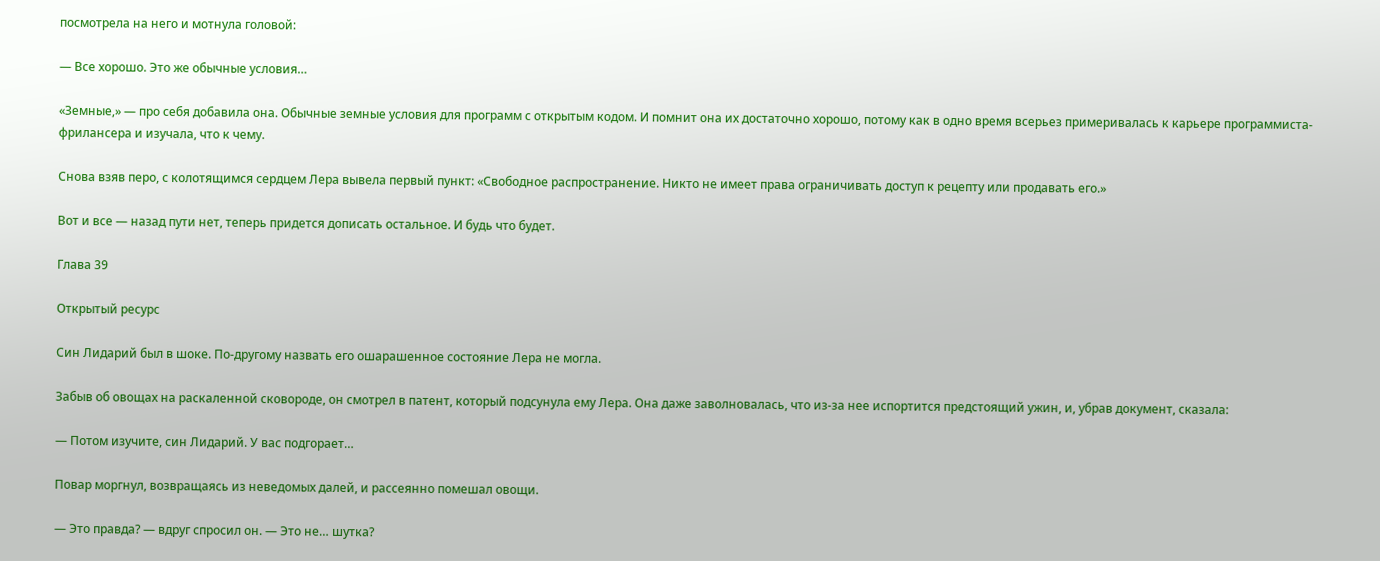посмотрела на него и мотнула головой:

— Все хорошо. Это же обычные условия…

«Земные,» — про себя добавила она. Обычные земные условия для программ с открытым кодом. И помнит она их достаточно хорошо, потому как в одно время всерьез примеривалась к карьере программиста-фрилансера и изучала, что к чему.

Снова взяв перо, с колотящимся сердцем Лера вывела первый пункт: «Свободное распространение. Никто не имеет права ограничивать доступ к рецепту или продавать его.»

Вот и все — назад пути нет, теперь придется дописать остальное. И будь что будет.

Глава 39

Открытый ресурс

Син Лидарий был в шоке. По-другому назвать его ошарашенное состояние Лера не могла.

Забыв об овощах на раскаленной сковороде, он смотрел в патент, который подсунула ему Лера. Она даже заволновалась, что из-за нее испортится предстоящий ужин, и, убрав документ, сказала:

— Потом изучите, син Лидарий. У вас подгорает…

Повар моргнул, возвращаясь из неведомых далей, и рассеянно помешал овощи.

— Это правда? — вдруг спросил он. — Это не… шутка?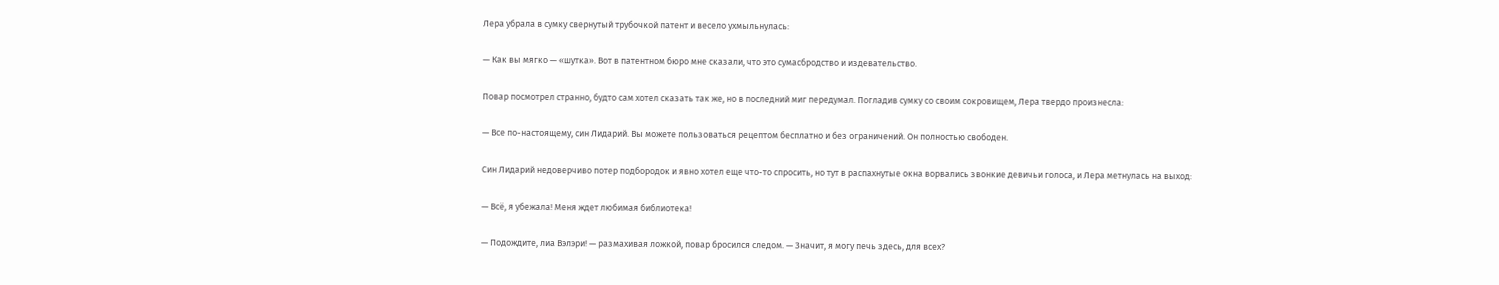Лера убрала в сумку свернутый трубочкой патент и весело ухмыльнулась:

— Как вы мягко — «шутка». Вот в патентном бюро мне сказали, что это сумасбродство и издевательство.

Повар посмотрел странно, будто сам хотел сказать так же, но в последний миг передумал. Погладив сумку со своим сокровищем, Лера твердо произнесла:

— Все по-настоящему, син Лидарий. Вы можете пользоваться рецептом бесплатно и без ограничений. Он полностью свободен.

Син Лидарий недоверчиво потер подбородок и явно хотел еще что-то спросить, но тут в распахнутые окна ворвались звонкие девичьи голоса, и Лера метнулась на выход:

— Всё, я убежала! Меня ждет любимая библиотека!

— Подождите, лиа Вэлэри! — размахивая ложкой, повар бросился следом. — Значит, я могу печь здесь, для всех?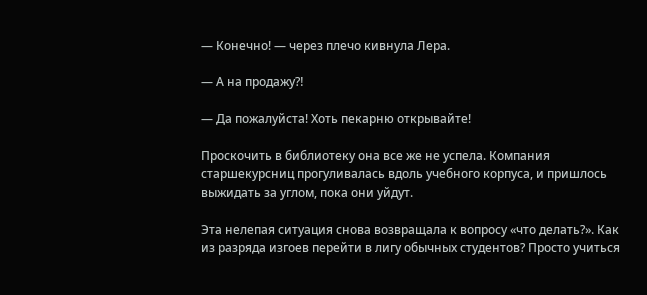— Конечно! — через плечо кивнула Лера.

— А на продажу⁈

— Да пожалуйста! Хоть пекарню открывайте!

Проскочить в библиотеку она все же не успела. Компания старшекурсниц прогуливалась вдоль учебного корпуса, и пришлось выжидать за углом, пока они уйдут.

Эта нелепая ситуация снова возвращала к вопросу «что делать?». Как из разряда изгоев перейти в лигу обычных студентов? Просто учиться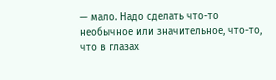— мало. Надо сделать что-то необычное или значительное, что-то, что в глазах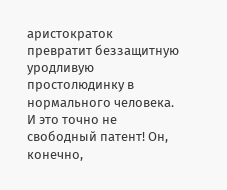аристократок превратит беззащитную уродливую простолюдинку в нормального человека. И это точно не свободный патент! Он, конечно,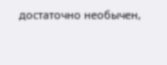достаточно необычен,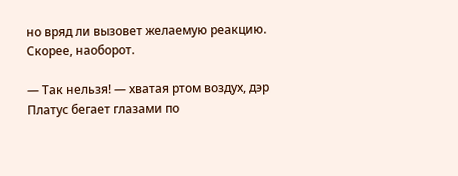но вряд ли вызовет желаемую реакцию. Скорее, наоборот.

— Так нельзя! — хватая ртом воздух, дэр Платус бегает глазами по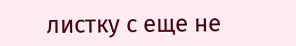листку с еще не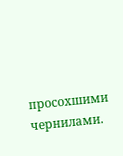просохшими чернилами.